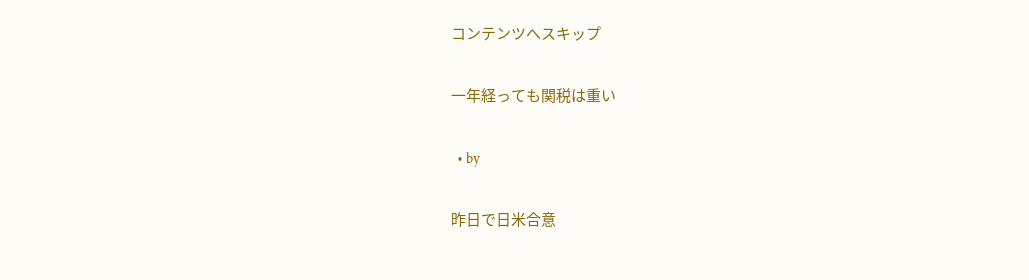コンテンツへスキップ

一年経っても関税は重い

  • by

昨日で日米合意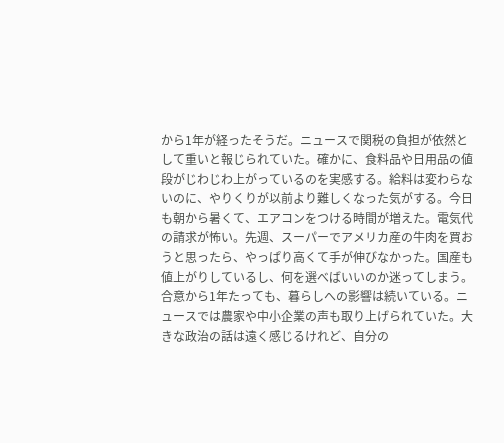から1年が経ったそうだ。ニュースで関税の負担が依然として重いと報じられていた。確かに、食料品や日用品の値段がじわじわ上がっているのを実感する。給料は変わらないのに、やりくりが以前より難しくなった気がする。今日も朝から暑くて、エアコンをつける時間が増えた。電気代の請求が怖い。先週、スーパーでアメリカ産の牛肉を買おうと思ったら、やっぱり高くて手が伸びなかった。国産も値上がりしているし、何を選べばいいのか迷ってしまう。合意から1年たっても、暮らしへの影響は続いている。ニュースでは農家や中小企業の声も取り上げられていた。大きな政治の話は遠く感じるけれど、自分の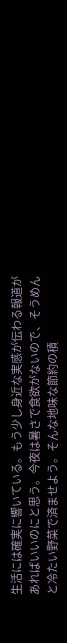生活には確実に響いている。もう少し身近な実感が伝わる報道があればいいのにと思う。今夜は暑さで食欲がないので、そうめんと冷たい野菜で済ませよう。そんな地味な節約の積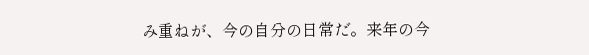み重ねが、今の自分の日常だ。来年の今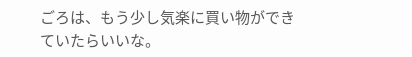ごろは、もう少し気楽に買い物ができていたらいいな。